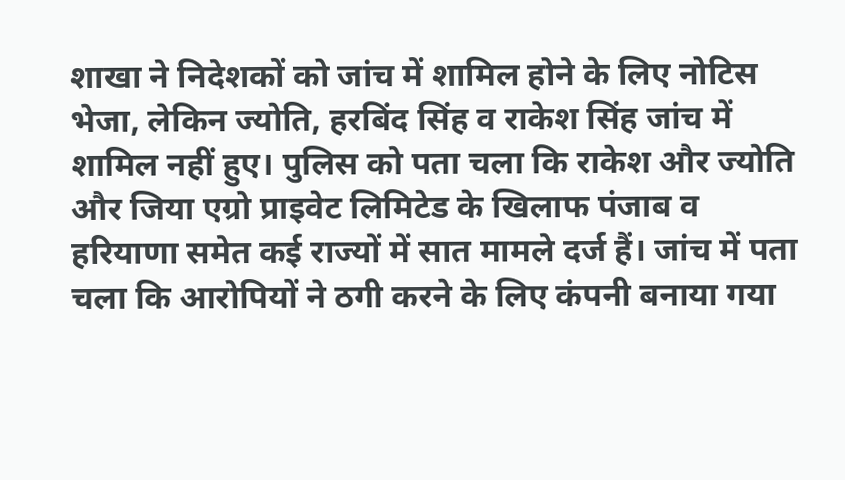शाखा ने निदेशकों को जांच में शामिल होने के लिए नोटिस भेजा, लेकिन ज्योति, हरबिंद सिंह व राकेश सिंह जांच में शामिल नहीं हुए। पुलिस को पता चला कि राकेश और ज्योति और जिया एग्रो प्राइवेट लिमिटेड के खिलाफ पंजाब व हरियाणा समेत कई राज्यों में सात मामले दर्ज हैं। जांच में पता चला कि आरोपियों ने ठगी करने के लिए कंपनी बनाया गया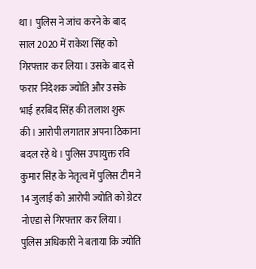था। पुलिस ने जांच करने के बाद साल 2020 में राकेश सिंह को गिरफ्तार कर लिया। उसके बाद से फरार निदेशक ज्योति और उसके भाई हरबिंद सिंह की तलाश शुरू की। आरोपी लगातार अपना ठिकाना बदल रहे थे। पुलिस उपायुक्त रवि कुमार सिंह के नेतृत्व में पुलिस टीम ने 14 जुलाई को आरोपी ज्योति को ग्रेटर नोएडा से गिरफ्तार कर लिया। पुलिस अधिकारी ने बताया कि ज्योति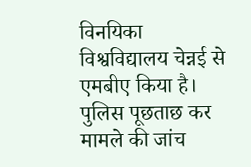विनयिका विश्वविद्यालय चेन्नई से एमबीए किया है। पुलिस पूछताछ कर मामले की जांच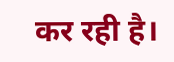कर रही है।